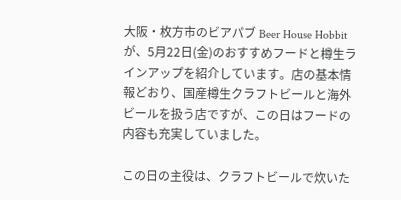大阪・枚方市のビアパブ Beer House Hobbit が、5月22日(金)のおすすめフードと樽生ラインアップを紹介しています。店の基本情報どおり、国産樽生クラフトビールと海外ビールを扱う店ですが、この日はフードの内容も充実していました。

この日の主役は、クラフトビールで炊いた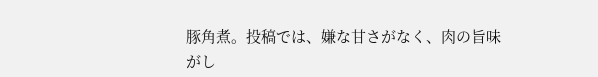豚角煮。投稿では、嫌な甘さがなく、肉の旨味がし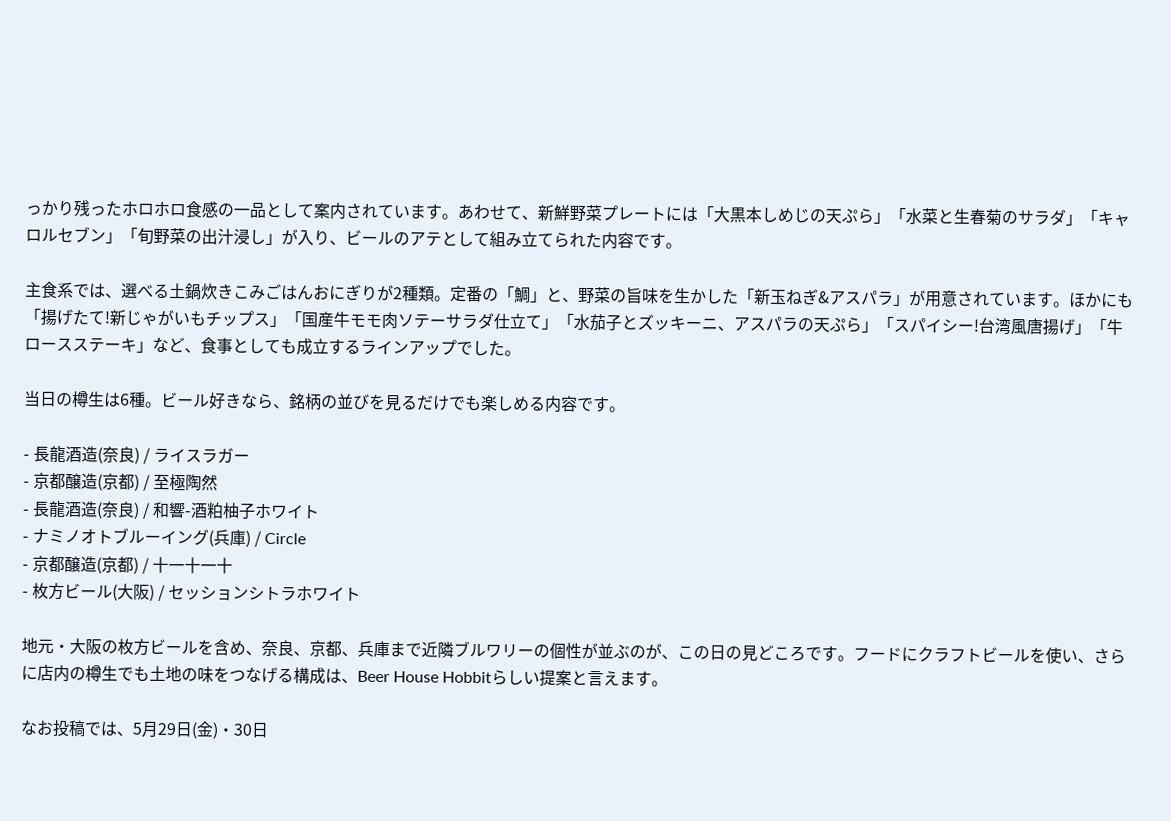っかり残ったホロホロ食感の一品として案内されています。あわせて、新鮮野菜プレートには「大黒本しめじの天ぷら」「水菜と生春菊のサラダ」「キャロルセブン」「旬野菜の出汁浸し」が入り、ビールのアテとして組み立てられた内容です。

主食系では、選べる土鍋炊きこみごはんおにぎりが2種類。定番の「鯛」と、野菜の旨味を生かした「新玉ねぎ&アスパラ」が用意されています。ほかにも「揚げたて!新じゃがいもチップス」「国産牛モモ肉ソテーサラダ仕立て」「水茄子とズッキーニ、アスパラの天ぷら」「スパイシー!台湾風唐揚げ」「牛ロースステーキ」など、食事としても成立するラインアップでした。

当日の樽生は6種。ビール好きなら、銘柄の並びを見るだけでも楽しめる内容です。

- 長龍酒造(奈良) / ライスラガー
- 京都醸造(京都) / 至極陶然
- 長龍酒造(奈良) / 和響-酒粕柚子ホワイト
- ナミノオトブルーイング(兵庫) / Circle
- 京都醸造(京都) / 十一十一十
- 枚方ビール(大阪) / セッションシトラホワイト

地元・大阪の枚方ビールを含め、奈良、京都、兵庫まで近隣ブルワリーの個性が並ぶのが、この日の見どころです。フードにクラフトビールを使い、さらに店内の樽生でも土地の味をつなげる構成は、Beer House Hobbitらしい提案と言えます。

なお投稿では、5月29日(金)・30日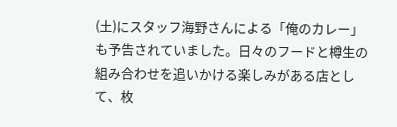(土)にスタッフ海野さんによる「俺のカレー」も予告されていました。日々のフードと樽生の組み合わせを追いかける楽しみがある店として、枚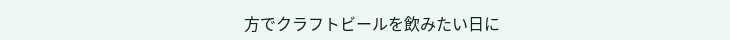方でクラフトビールを飲みたい日に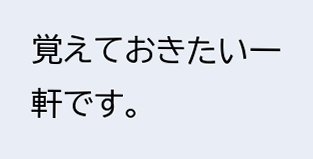覚えておきたい一軒です。